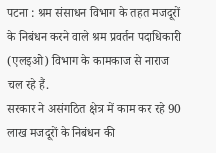पटना : श्रम संसाधन विभाग के तहत मजदूरों के निबंधन करने वाले श्रम प्रवर्तन पदाधिकारी (एलइओ) विभाग के कामकाज से नाराज चल रहे हैं.
सरकार ने असंगठित क्षेत्र में काम कर रहे 90 लाख मजदूरों के निबंधन की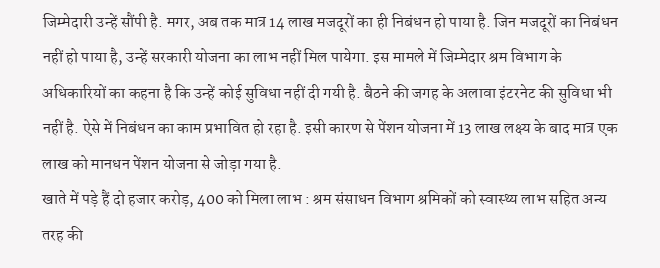जिम्मेदारी उन्हें सौंपी है. मगर, अब तक मात्र 14 लाख मजदूरों का ही निबंधन हो पाया है. जिन मजदूरों का निबंधन नहीं हो पाया है, उन्हें सरकारी योजना का लाभ नहीं मिल पायेगा. इस मामले में जिम्मेदार श्रम विभाग के अधिकारियों का कहना है कि उन्हें कोई सुविधा नहीं दी गयी है. बैठने की जगह के अलावा इंटरनेट की सुविधा भी नहीं है. ऐसे में निबंधन का काम प्रभावित हो रहा है. इसी कारण से पेंशन योजना में 13 लाख लक्ष्य के बाद मात्र एक लाख को मानधन पेंशन योजना से जोड़ा गया है.
खाते में पड़े हैं दो हजार करोड़, 400 को मिला लाभ : श्रम संसाधन विभाग श्रमिकों को स्वास्थ्य लाभ सहित अन्य तरह की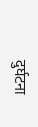दुर्घटना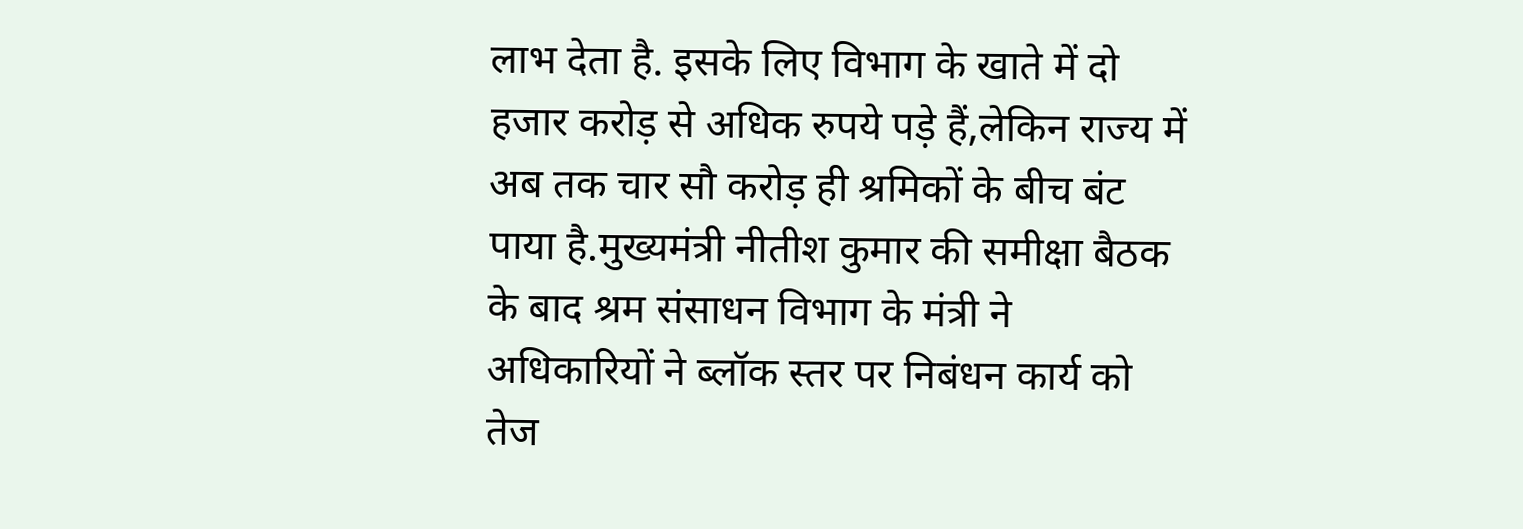लाभ देता है. इसके लिए विभाग के खाते में दो हजार करोड़ से अधिक रुपये पड़े हैं,लेकिन राज्य में अब तक चार सौ करोड़ ही श्रमिकों के बीच बंट पाया है.मुख्यमंत्री नीतीश कुमार की समीक्षा बैठक के बाद श्रम संसाधन विभाग के मंत्री ने अधिकारियों ने ब्लॉक स्तर पर निबंधन कार्य को तेज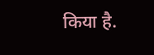किया है.